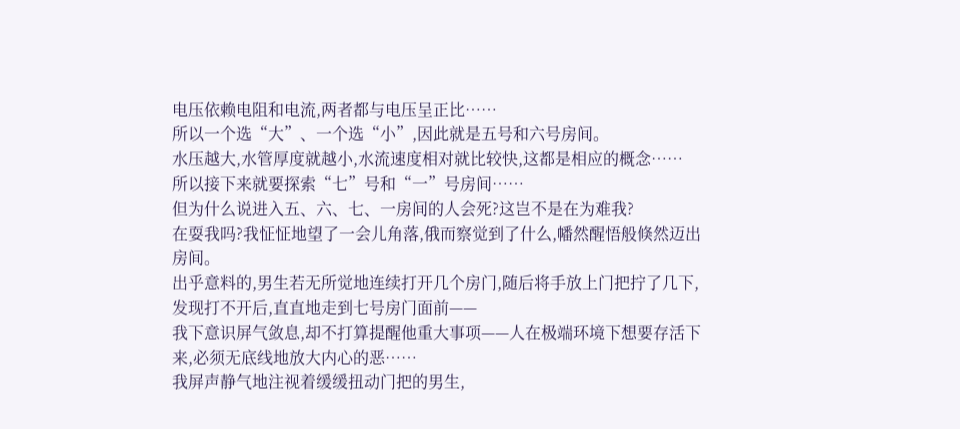电压依赖电阻和电流,两者都与电压呈正比……
所以一个选“大”、一个选“小”,因此就是五号和六号房间。
水压越大,水管厚度就越小,水流速度相对就比较快,这都是相应的概念……
所以接下来就要探索“七”号和“一”号房间……
但为什么说进入五、六、七、一房间的人会死?这岂不是在为难我?
在耍我吗?我怔怔地望了一会儿角落,俄而察觉到了什么,幡然醒悟般倏然迈出房间。
出乎意料的,男生若无所觉地连续打开几个房门,随后将手放上门把拧了几下,发现打不开后,直直地走到七号房门面前——
我下意识屏气敛息,却不打算提醒他重大事项——人在极端环境下想要存活下来,必须无底线地放大内心的恶……
我屏声静气地注视着缓缓扭动门把的男生,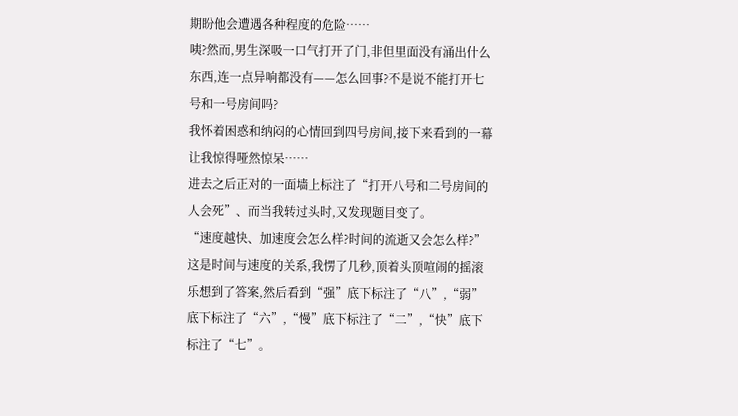期盼他会遭遇各种程度的危险……
咦?然而,男生深吸一口气打开了门,非但里面没有涌出什么东西,连一点异响都没有——怎么回事?不是说不能打开七号和一号房间吗?
我怀着困惑和纳闷的心情回到四号房间,接下来看到的一幕让我惊得哑然惊呆……
进去之后正对的一面墙上标注了“打开八号和二号房间的人会死”、而当我转过头时,又发现题目变了。
“速度越快、加速度会怎么样?时间的流逝又会怎么样?”
这是时间与速度的关系,我愣了几秒,顶着头顶喧闹的摇滚乐想到了答案,然后看到“强”底下标注了“八”,“弱”底下标注了“六”,“慢”底下标注了“二”,“快”底下标注了“七”。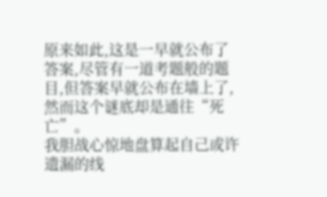原来如此,这是一早就公布了答案,尽管有一道考题般的题目,但答案早就公布在墙上了,然而这个谜底却是通往“死亡”。
我胆战心惊地盘算起自己或许遗漏的线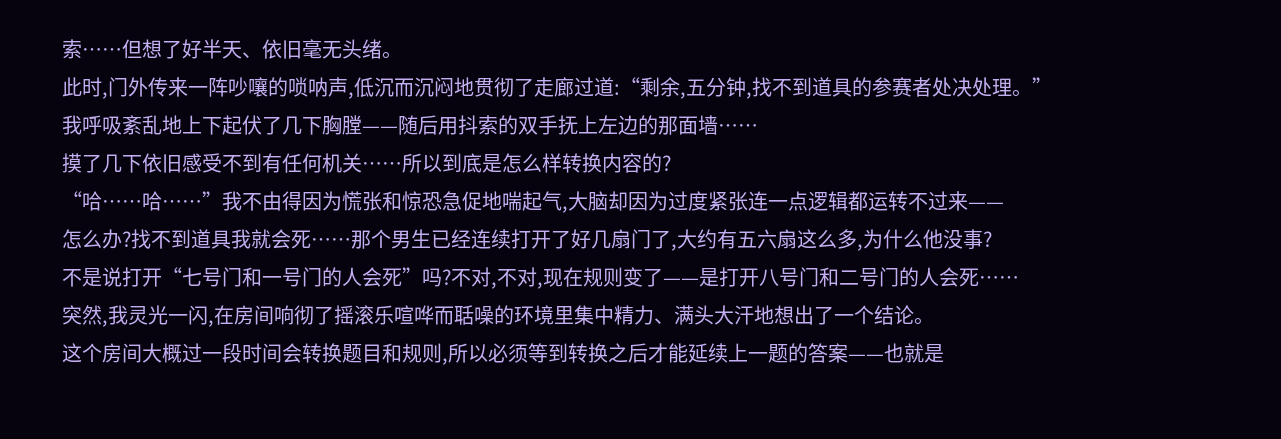索……但想了好半天、依旧毫无头绪。
此时,门外传来一阵吵嚷的唢呐声,低沉而沉闷地贯彻了走廊过道:“剩余,五分钟,找不到道具的参赛者处决处理。”
我呼吸紊乱地上下起伏了几下胸膛——随后用抖索的双手抚上左边的那面墙……
摸了几下依旧感受不到有任何机关……所以到底是怎么样转换内容的?
“哈……哈……”我不由得因为慌张和惊恐急促地喘起气,大脑却因为过度紧张连一点逻辑都运转不过来——
怎么办?找不到道具我就会死……那个男生已经连续打开了好几扇门了,大约有五六扇这么多,为什么他没事?
不是说打开“七号门和一号门的人会死”吗?不对,不对,现在规则变了——是打开八号门和二号门的人会死……
突然,我灵光一闪,在房间响彻了摇滚乐喧哗而聒噪的环境里集中精力、满头大汗地想出了一个结论。
这个房间大概过一段时间会转换题目和规则,所以必须等到转换之后才能延续上一题的答案——也就是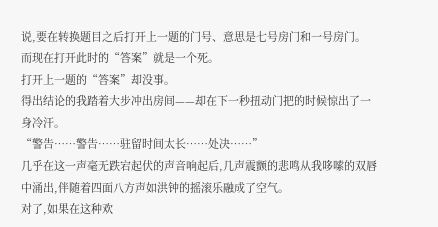说,要在转换题目之后打开上一题的门号、意思是七号房门和一号房门。
而现在打开此时的“答案”就是一个死。
打开上一题的“答案”却没事。
得出结论的我踏着大步冲出房间——却在下一秒扭动门把的时候惊出了一身冷汗。
“警告……警告……驻留时间太长……处决……”
几乎在这一声毫无跌宕起伏的声音响起后,几声震颤的悲鸣从我哆嗦的双唇中涌出,伴随着四面八方声如洪钟的摇滚乐融成了空气。
对了,如果在这种欢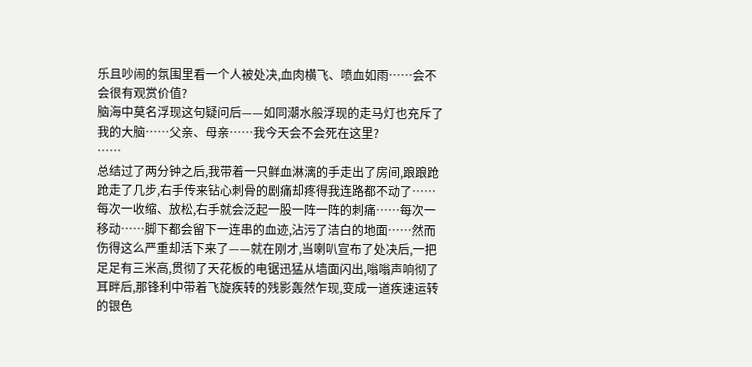乐且吵闹的氛围里看一个人被处决,血肉横飞、喷血如雨……会不会很有观赏价值?
脑海中莫名浮现这句疑问后——如同潮水般浮现的走马灯也充斥了我的大脑……父亲、母亲……我今天会不会死在这里?
……
总结过了两分钟之后,我带着一只鲜血淋漓的手走出了房间,踉踉跄跄走了几步,右手传来钻心刺骨的剧痛却疼得我连路都不动了……
每次一收缩、放松,右手就会泛起一股一阵一阵的刺痛……每次一移动……脚下都会留下一连串的血迹,沾污了洁白的地面……然而伤得这么严重却活下来了——就在刚才,当喇叭宣布了处决后,一把足足有三米高,贯彻了天花板的电锯迅猛从墙面闪出,嗡嗡声响彻了耳畔后,那锋利中带着飞旋疾转的残影轰然乍现,变成一道疾速运转的银色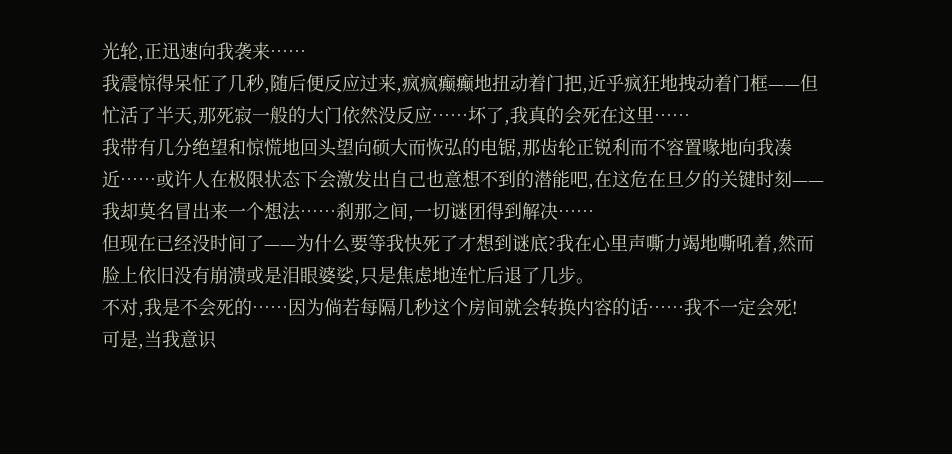光轮,正迅速向我袭来……
我震惊得呆怔了几秒,随后便反应过来,疯疯癫癫地扭动着门把,近乎疯狂地拽动着门框——但忙活了半天,那死寂一般的大门依然没反应……坏了,我真的会死在这里……
我带有几分绝望和惊慌地回头望向硕大而恢弘的电锯,那齿轮正锐利而不容置喙地向我凑近……或许人在极限状态下会激发出自己也意想不到的潜能吧,在这危在旦夕的关键时刻——我却莫名冒出来一个想法……刹那之间,一切谜团得到解决……
但现在已经没时间了——为什么要等我快死了才想到谜底?我在心里声嘶力竭地嘶吼着,然而脸上依旧没有崩溃或是泪眼婆娑,只是焦虑地连忙后退了几步。
不对,我是不会死的……因为倘若每隔几秒这个房间就会转换内容的话……我不一定会死!
可是,当我意识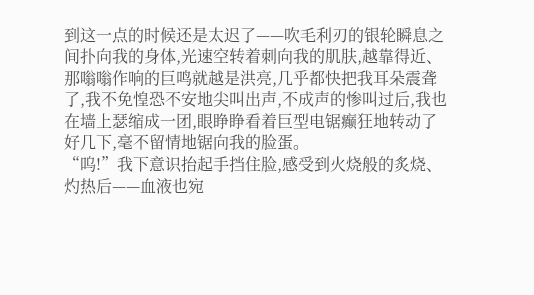到这一点的时候还是太迟了——吹毛利刃的银轮瞬息之间扑向我的身体,光速空转着刺向我的肌肤,越靠得近、那嗡嗡作响的巨鸣就越是洪亮,几乎都快把我耳朵震聋了,我不免惶恐不安地尖叫出声,不成声的惨叫过后,我也在墙上瑟缩成一团,眼睁睁看着巨型电锯癫狂地转动了好几下,毫不留情地锯向我的脸蛋。
“呜!”我下意识抬起手挡住脸,感受到火烧般的炙烧、灼热后——血液也宛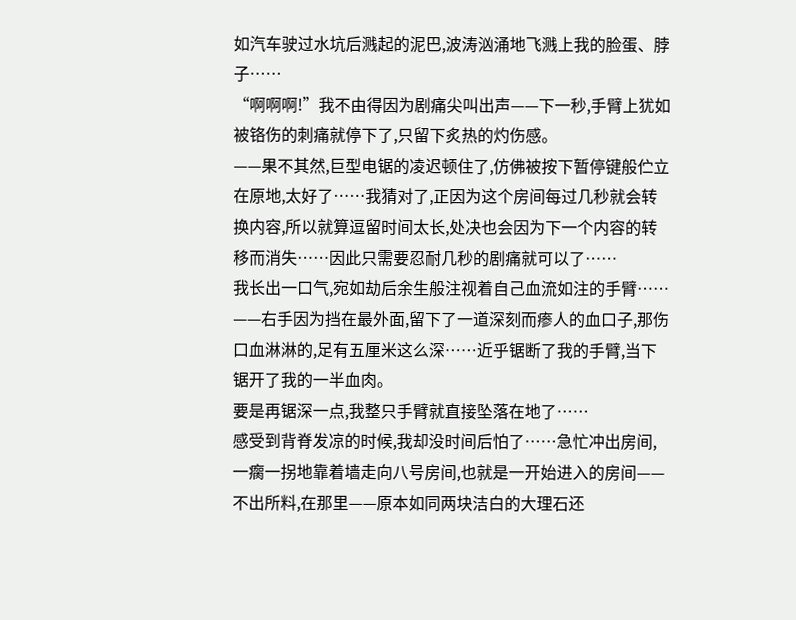如汽车驶过水坑后溅起的泥巴,波涛汹涌地飞溅上我的脸蛋、脖子……
“啊啊啊!”我不由得因为剧痛尖叫出声——下一秒,手臂上犹如被铬伤的刺痛就停下了,只留下炙热的灼伤感。
——果不其然,巨型电锯的凌迟顿住了,仿佛被按下暂停键般伫立在原地,太好了……我猜对了,正因为这个房间每过几秒就会转换内容,所以就算逗留时间太长,处决也会因为下一个内容的转移而消失……因此只需要忍耐几秒的剧痛就可以了……
我长出一口气,宛如劫后余生般注视着自己血流如注的手臂……
——右手因为挡在最外面,留下了一道深刻而瘆人的血口子,那伤口血淋淋的,足有五厘米这么深……近乎锯断了我的手臂,当下锯开了我的一半血肉。
要是再锯深一点,我整只手臂就直接坠落在地了……
感受到背脊发凉的时候,我却没时间后怕了……急忙冲出房间,一瘸一拐地靠着墙走向八号房间,也就是一开始进入的房间——
不出所料,在那里——原本如同两块洁白的大理石还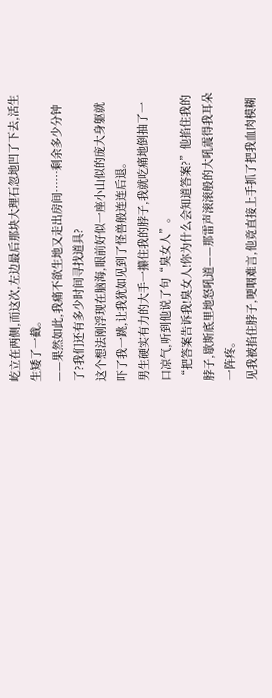屹立在两侧,而这次,左边最后那块大理石忽地凹了下去,活生生矮了一截。
——果然如此,我痛不欲生地又走出房间……剩余多少分钟了?我们还有多少时间寻找道具?
这个想法刚浮现在脑海,眼前好似一座小山似的庞大身躯就吓了我一跳,让我犹如见到了怪兽般连连后退。
男生硬实有力的大手一攥住我的脖子,我就吃痛地倒抽了一口凉气,听到他说了句“臭女人”。
“把答案告诉我!臭女人!你为什么会知道答案?”他掐住我的脖子,歇斯底里地怒吼道——那雷声滚滚般的大吼震得我耳朵一阵疼。
见我被掐住脖子,哽咽难言,他竟直接上手抓了把我血肉模糊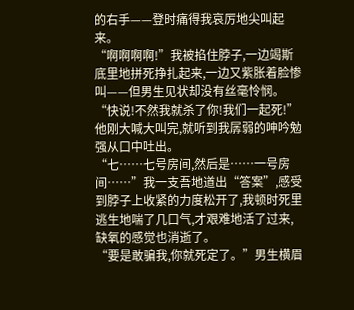的右手——登时痛得我哀厉地尖叫起来。
“啊啊啊啊!”我被掐住脖子,一边竭斯底里地拼死挣扎起来,一边又紫胀着脸惨叫——但男生见状却没有丝毫怜悯。
“快说!不然我就杀了你!我们一起死!”他刚大喊大叫完,就听到我孱弱的呻吟勉强从口中吐出。
“七……七号房间,然后是……一号房间……”我一支吾地道出“答案”,感受到脖子上收紧的力度松开了,我顿时死里逃生地喘了几口气,才艰难地活了过来,缺氧的感觉也消逝了。
“要是敢骗我,你就死定了。”男生横眉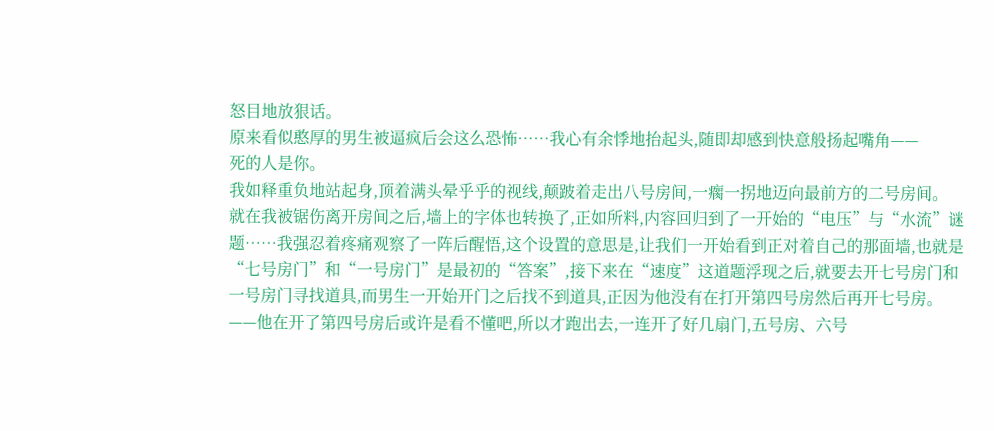怒目地放狠话。
原来看似憨厚的男生被逼疯后会这么恐怖……我心有余悸地抬起头,随即却感到快意般扬起嘴角——
死的人是你。
我如释重负地站起身,顶着满头晕乎乎的视线,颠跛着走出八号房间,一瘸一拐地迈向最前方的二号房间。
就在我被锯伤离开房间之后,墙上的字体也转换了,正如所料,内容回归到了一开始的“电压”与“水流”谜题……我强忍着疼痛观察了一阵后醒悟,这个设置的意思是,让我们一开始看到正对着自己的那面墙,也就是“七号房门”和“一号房门”是最初的“答案”,接下来在“速度”这道题浮现之后,就要去开七号房门和一号房门寻找道具,而男生一开始开门之后找不到道具,正因为他没有在打开第四号房然后再开七号房。
——他在开了第四号房后或许是看不懂吧,所以才跑出去,一连开了好几扇门,五号房、六号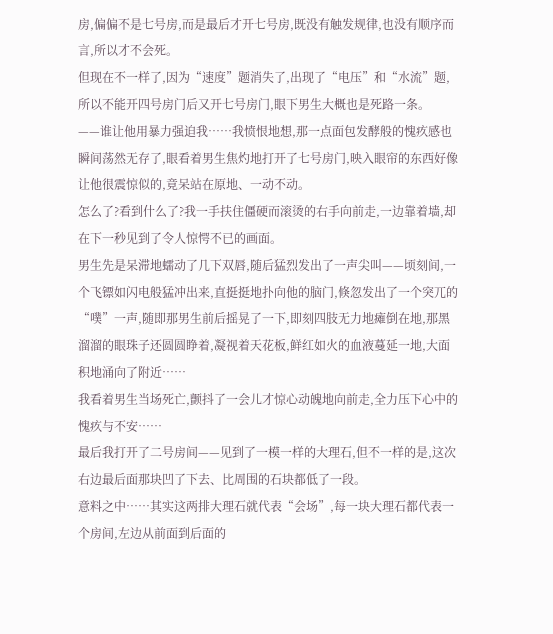房,偏偏不是七号房,而是最后才开七号房,既没有触发规律,也没有顺序而言,所以才不会死。
但现在不一样了,因为“速度”题消失了,出现了“电压”和“水流”题,所以不能开四号房门后又开七号房门,眼下男生大概也是死路一条。
——谁让他用暴力强迫我……我愤恨地想,那一点面包发酵般的愧疚感也瞬间荡然无存了,眼看着男生焦灼地打开了七号房门,映入眼帘的东西好像让他很震惊似的,竟呆站在原地、一动不动。
怎么了?看到什么了?我一手扶住僵硬而滚烫的右手向前走,一边靠着墙,却在下一秒见到了令人惊愕不已的画面。
男生先是呆滞地蠕动了几下双唇,随后猛烈发出了一声尖叫——顷刻间,一个飞镖如闪电般猛冲出来,直挺挺地扑向他的脑门,倏忽发出了一个突兀的“噗”一声,随即那男生前后摇晃了一下,即刻四肢无力地瘫倒在地,那黑溜溜的眼珠子还圆圆睁着,凝视着天花板,鲜红如火的血液蔓延一地,大面积地涌向了附近……
我看着男生当场死亡,颤抖了一会儿才惊心动魄地向前走,全力压下心中的愧疚与不安……
最后我打开了二号房间——见到了一模一样的大理石,但不一样的是,这次右边最后面那块凹了下去、比周围的石块都低了一段。
意料之中……其实这两排大理石就代表“会场”,每一块大理石都代表一个房间,左边从前面到后面的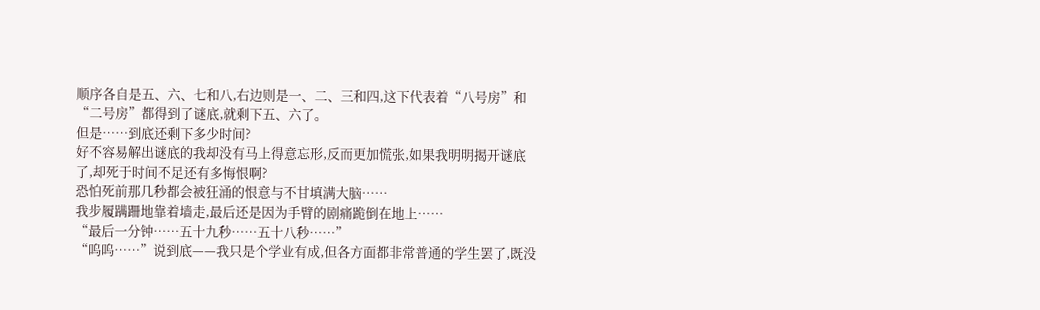顺序各自是五、六、七和八,右边则是一、二、三和四,这下代表着“八号房”和“二号房”都得到了谜底,就剩下五、六了。
但是……到底还剩下多少时间?
好不容易解出谜底的我却没有马上得意忘形,反而更加慌张,如果我明明揭开谜底了,却死于时间不足还有多悔恨啊?
恐怕死前那几秒都会被狂涌的恨意与不甘填满大脑……
我步履蹒跚地靠着墙走,最后还是因为手臂的剧痛跪倒在地上……
“最后一分钟……五十九秒……五十八秒……”
“呜呜……”说到底——我只是个学业有成,但各方面都非常普通的学生罢了,既没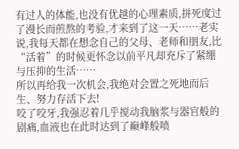有过人的体能,也没有优越的心理素质,拼死度过了漫长而煎熬的考验,才来到了这一天……老实说,我每天都在想念自己的父母、老师和朋友,比“活着”的时候更怀念以前平凡却充斥了紧绷与压抑的生活……
所以再给我一次机会,我绝对会置之死地而后生、努力存活下去!
咬了咬牙,我强忍着几乎搅动我脑浆与器官般的剧痛,血液也在此时达到了巅峰般喷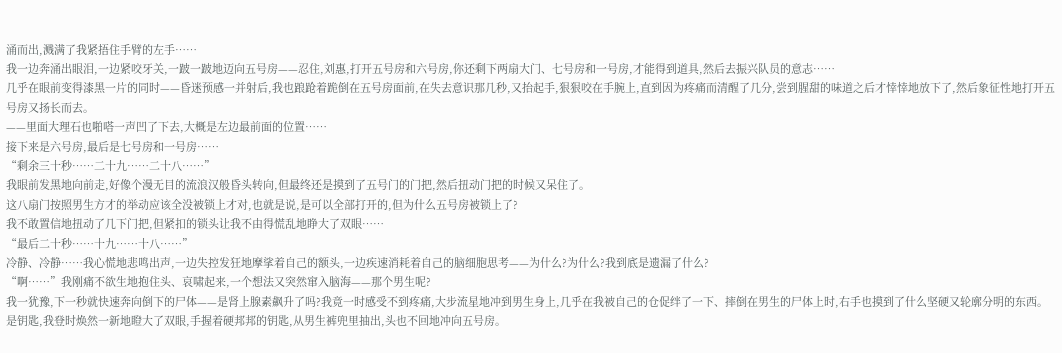涌而出,溅满了我紧捂住手臂的左手……
我一边奔涌出眼泪,一边紧咬牙关,一跛一跛地迈向五号房——忍住,刘惠,打开五号房和六号房,你还剩下两扇大门、七号房和一号房,才能得到道具,然后去振兴队员的意志……
几乎在眼前变得漆黑一片的同时——昏迷预感一并射后,我也踉跄着跪倒在五号房面前,在失去意识那几秒,又抬起手,狠狠咬在手腕上,直到因为疼痛而清醒了几分,尝到腥甜的味道之后才悻悻地放下了,然后象征性地打开五号房又扬长而去。
——里面大理石也啪嗒一声凹了下去,大概是左边最前面的位置……
接下来是六号房,最后是七号房和一号房……
“剩余三十秒……二十九……二十八……”
我眼前发黑地向前走,好像个漫无目的流浪汉般昏头转向,但最终还是摸到了五号门的门把,然后扭动门把的时候又呆住了。
这八扇门按照男生方才的举动应该全没被锁上才对,也就是说,是可以全部打开的,但为什么五号房被锁上了?
我不敢置信地扭动了几下门把,但紧扣的锁头让我不由得慌乱地睁大了双眼……
“最后二十秒……十九……十八……”
冷静、冷静……我心慌地悲鸣出声,一边失控发狂地摩挲着自己的额头,一边疾速消耗着自己的脑细胞思考——为什么?为什么?我到底是遗漏了什么?
“啊……”我刚痛不欲生地抱住头、哀啸起来,一个想法又突然窜入脑海——那个男生呢?
我一犹豫,下一秒就快速奔向倒下的尸体——是肾上腺素飙升了吗?我竟一时感受不到疼痛,大步流星地冲到男生身上,几乎在我被自己的仓促绊了一下、摔倒在男生的尸体上时,右手也摸到了什么坚硬又轮廓分明的东西。
是钥匙,我登时焕然一新地瞪大了双眼,手握着硬邦邦的钥匙,从男生裤兜里抽出,头也不回地冲向五号房。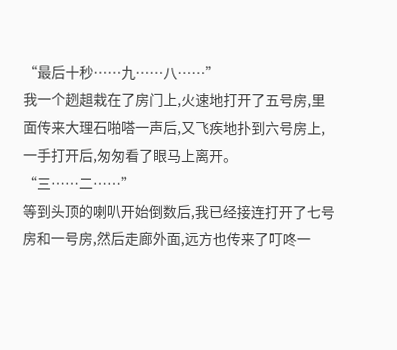“最后十秒……九……八……”
我一个趔趄栽在了房门上,火速地打开了五号房,里面传来大理石啪嗒一声后,又飞疾地扑到六号房上,一手打开后,匆匆看了眼马上离开。
“三……二……”
等到头顶的喇叭开始倒数后,我已经接连打开了七号房和一号房,然后走廊外面,远方也传来了叮咚一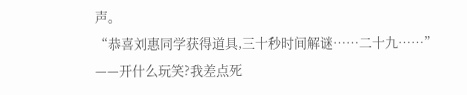声。
“恭喜刘惠同学获得道具,三十秒时间解谜……二十九……”
——开什么玩笑?我差点死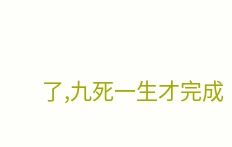了,九死一生才完成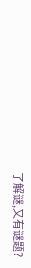了解谜,又有谜题?